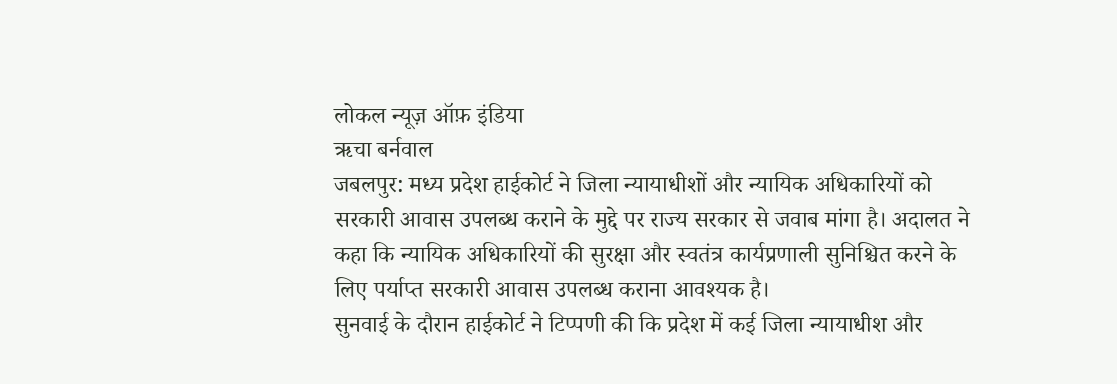लोकल न्यूज़ ऑफ़ इंडिया
ऋचा बर्नवाल
जबलपुर: मध्य प्रदेश हाईकोर्ट ने जिला न्यायाधीशों और न्यायिक अधिकारियों को सरकारी आवास उपलब्ध कराने के मुद्दे पर राज्य सरकार से जवाब मांगा है। अदालत ने कहा कि न्यायिक अधिकारियों की सुरक्षा और स्वतंत्र कार्यप्रणाली सुनिश्चित करने के लिए पर्याप्त सरकारी आवास उपलब्ध कराना आवश्यक है।
सुनवाई के दौरान हाईकोर्ट ने टिप्पणी की कि प्रदेश में कई जिला न्यायाधीश और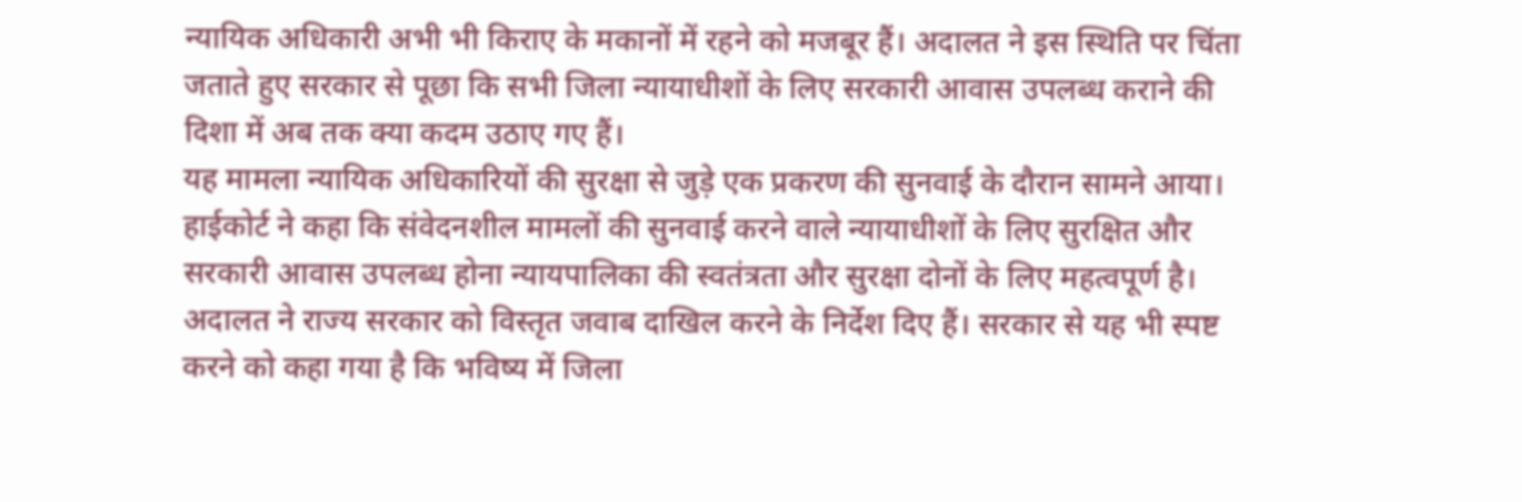न्यायिक अधिकारी अभी भी किराए के मकानों में रहने को मजबूर हैं। अदालत ने इस स्थिति पर चिंता जताते हुए सरकार से पूछा कि सभी जिला न्यायाधीशों के लिए सरकारी आवास उपलब्ध कराने की दिशा में अब तक क्या कदम उठाए गए हैं।
यह मामला न्यायिक अधिकारियों की सुरक्षा से जुड़े एक प्रकरण की सुनवाई के दौरान सामने आया। हाईकोर्ट ने कहा कि संवेदनशील मामलों की सुनवाई करने वाले न्यायाधीशों के लिए सुरक्षित और सरकारी आवास उपलब्ध होना न्यायपालिका की स्वतंत्रता और सुरक्षा दोनों के लिए महत्वपूर्ण है।
अदालत ने राज्य सरकार को विस्तृत जवाब दाखिल करने के निर्देश दिए हैं। सरकार से यह भी स्पष्ट करने को कहा गया है कि भविष्य में जिला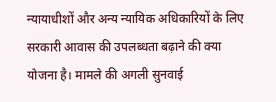न्यायाधीशों और अन्य न्यायिक अधिकारियों के लिए सरकारी आवास की उपलब्धता बढ़ाने की क्या योजना है। मामले की अगली सुनवाई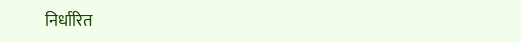निर्धारित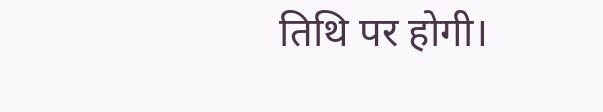तिथि पर होगी।